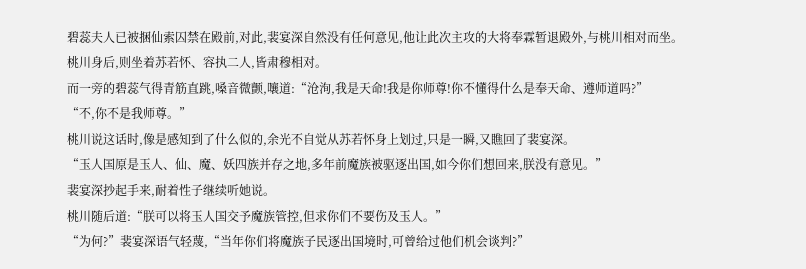碧蕊夫人已被捆仙索囚禁在殿前,对此,裴宴深自然没有任何意见,他让此次主攻的大将奉霖暂退殿外,与桃川相对而坐。
桃川身后,则坐着苏若怀、容执二人,皆肃穆相对。
而一旁的碧蕊气得青筋直跳,嗓音微颤,嚷道:“沧洵,我是天命!我是你师尊!你不懂得什么是奉天命、遵师道吗?”
“不,你不是我师尊。”
桃川说这话时,像是感知到了什么似的,余光不自觉从苏若怀身上划过,只是一瞬,又瞧回了裴宴深。
“玉人国原是玉人、仙、魔、妖四族并存之地,多年前魔族被驱逐出国,如今你们想回来,朕没有意见。”
裴宴深抄起手来,耐着性子继续听她说。
桃川随后道:“朕可以将玉人国交予魔族管控,但求你们不要伤及玉人。”
“为何?”裴宴深语气轻蔑,“当年你们将魔族子民逐出国境时,可曾给过他们机会谈判?”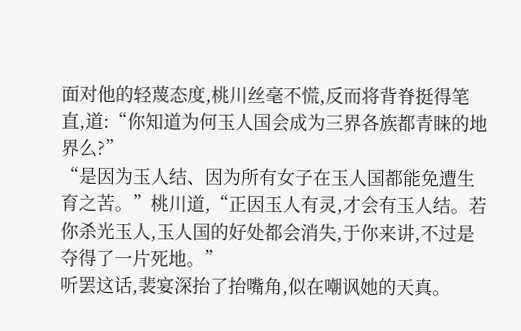面对他的轻蔑态度,桃川丝毫不慌,反而将背脊挺得笔直,道:“你知道为何玉人国会成为三界各族都青睐的地界么?”
“是因为玉人结、因为所有女子在玉人国都能免遭生育之苦。”桃川道,“正因玉人有灵,才会有玉人结。若你杀光玉人,玉人国的好处都会消失,于你来讲,不过是夺得了一片死地。”
听罢这话,裴宴深抬了抬嘴角,似在嘲讽她的天真。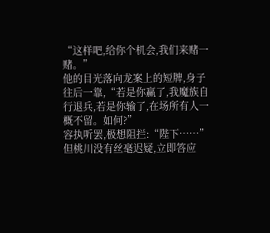“这样吧,给你个机会,我们来赌一赌。”
他的目光落向龙案上的短牌,身子往后一靠,“若是你赢了,我魔族自行退兵,若是你输了,在场所有人一概不留。如何?”
容执听罢,极想阻拦:“陛下……”
但桃川没有丝毫迟疑,立即答应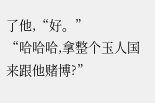了他,“好。”
“哈哈哈,拿整个玉人国来跟他赌博?”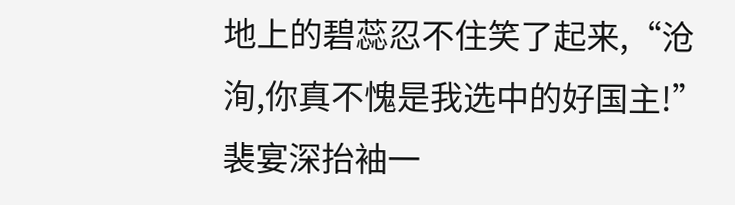地上的碧蕊忍不住笑了起来,“沧洵,你真不愧是我选中的好国主!”
裴宴深抬袖一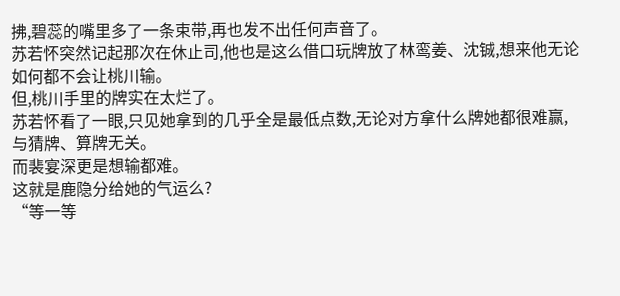拂,碧蕊的嘴里多了一条束带,再也发不出任何声音了。
苏若怀突然记起那次在休止司,他也是这么借口玩牌放了林鸾姜、沈铖,想来他无论如何都不会让桃川输。
但,桃川手里的牌实在太烂了。
苏若怀看了一眼,只见她拿到的几乎全是最低点数,无论对方拿什么牌她都很难赢,与猜牌、算牌无关。
而裴宴深更是想输都难。
这就是鹿隐分给她的气运么?
“等一等